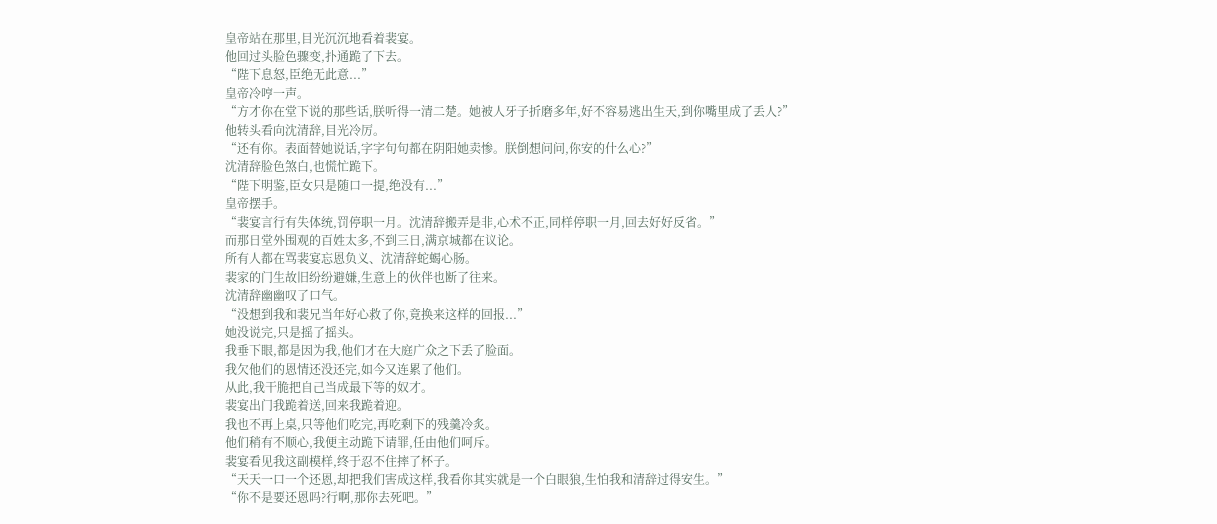皇帝站在那里,目光沉沉地看着裴宴。
他回过头脸色骤变,扑通跪了下去。
“陛下息怒,臣绝无此意...”
皇帝冷哼一声。
“方才你在堂下说的那些话,朕听得一清二楚。她被人牙子折磨多年,好不容易逃出生天,到你嘴里成了丢人?”
他转头看向沈清辞,目光冷厉。
“还有你。表面替她说话,字字句句都在阴阳她卖惨。朕倒想问问,你安的什么心?”
沈清辞脸色煞白,也慌忙跪下。
“陛下明鉴,臣女只是随口一提,绝没有...”
皇帝摆手。
“裴宴言行有失体统,罚停职一月。沈清辞搬弄是非,心术不正,同样停职一月,回去好好反省。”
而那日堂外围观的百姓太多,不到三日,满京城都在议论。
所有人都在骂裴宴忘恩负义、沈清辞蛇蝎心肠。
裴家的门生故旧纷纷避嫌,生意上的伙伴也断了往来。
沈清辞幽幽叹了口气。
“没想到我和裴兄当年好心救了你,竟换来这样的回报...”
她没说完,只是摇了摇头。
我垂下眼,都是因为我,他们才在大庭广众之下丢了脸面。
我欠他们的恩情还没还完,如今又连累了他们。
从此,我干脆把自己当成最下等的奴才。
裴宴出门我跪着送,回来我跪着迎。
我也不再上桌,只等他们吃完,再吃剩下的残羹冷炙。
他们稍有不顺心,我便主动跪下请罪,任由他们呵斥。
裴宴看见我这副模样,终于忍不住摔了杯子。
“天天一口一个还恩,却把我们害成这样,我看你其实就是一个白眼狼,生怕我和清辞过得安生。”
“你不是要还恩吗?行啊,那你去死吧。”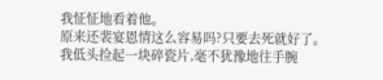我怔怔地看着他。
原来还裴宴恩情这么容易吗?只要去死就好了。
我低头捡起一块碎瓷片,毫不犹豫地往手腕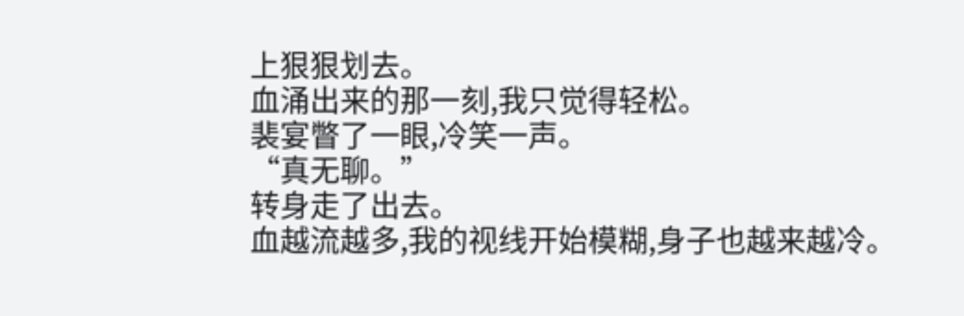上狠狠划去。
血涌出来的那一刻,我只觉得轻松。
裴宴瞥了一眼,冷笑一声。
“真无聊。”
转身走了出去。
血越流越多,我的视线开始模糊,身子也越来越冷。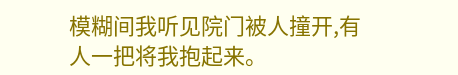模糊间我听见院门被人撞开,有人一把将我抱起来。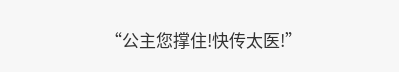“公主您撑住!快传太医!”